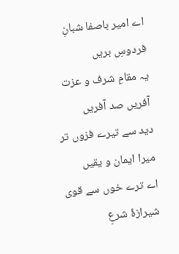اے امیر باصفا شبانِ فردوسِ بریں
یہ مقامِ شرف و عزت آفریں صد آفریں
دید سے تیرے فزوں تر میرا ایمان و یقیں
اے ترے خوں سے قوی شیرازۂ شرعِ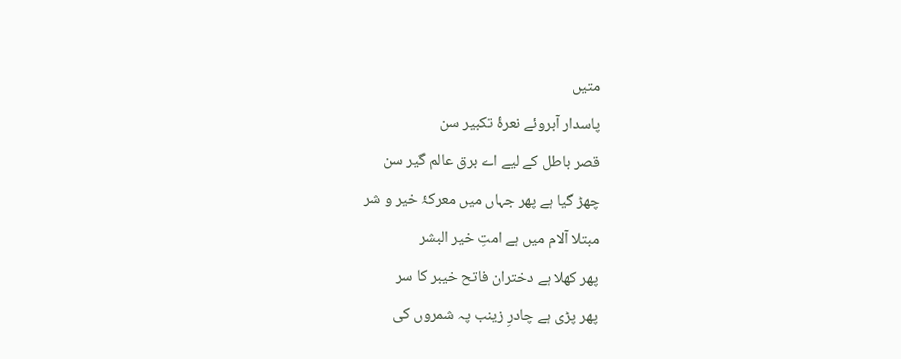متیں
پاسدار آبروئے نعرۂ تکبیر سن
قصر باطل کے لیے اے برق عالم گیر سن
چھڑ گیا ہے پھر جہاں میں معرکۂ خیر و شر
مبتلا آلام میں ہے امتِ خیر البشر
پھر کھلا ہے دختران فاتح خیبر کا سر
پھر پڑی ہے چادرِ زینب پہ شمروں کی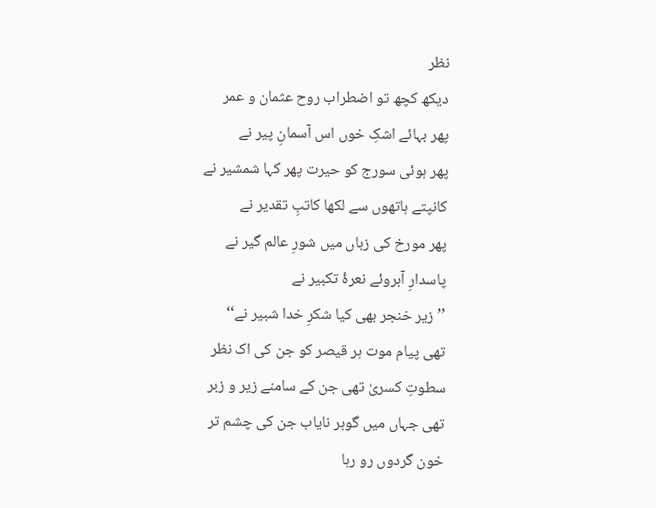نظر
دیکھ کچھ تو اضطراب روح عثمان و عمر
پھر بہائے اشکِ خوں اس آسمانِ پیر نے
پھر ہوئی سورج کو حیرت پھر کہا شمشیر نے
کانپتے ہاتھوں سے لکھا کاتبِ تقدیر نے
پھر مورخ کی زباں میں شورِ عالم گیر نے
پاسدارِ آبروئے نعرۂ تکبیر نے
’’زیر خنجر بھی کیا شکرِ خدا شبیر نے‘‘
تھی پیام موت ہر قیصر کو جن کی اک نظر
سطوتِ کسریٰ تھی جن کے سامنے زیر و زبر
تھی جہاں میں گوہر نایاب جن کی چشم تر
خون گردوں رو رہا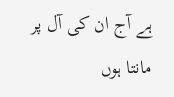ہے آج ان کی آل پر
مانتا ہوں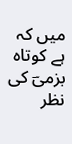میں کہ ہے کوتاہ بزمیؔ کی نظر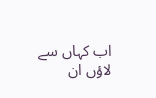اب کہاں سے لاؤں ان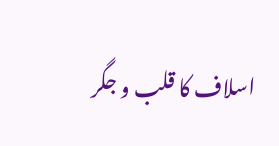اسلاف کا قلب و جگر